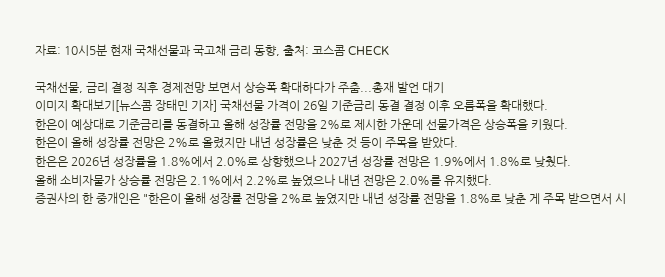자료: 10시5분 현재 국채선물과 국고채 금리 동향, 출처: 코스콤 CHECK

국채선물, 금리 결정 직후 경제전망 보면서 상승폭 확대하다가 주춤...총재 발언 대기
이미지 확대보기[뉴스콤 장태민 기자] 국채선물 가격이 26일 기준금리 동결 결정 이후 오름폭을 확대했다.
한은이 예상대로 기준금리를 동결하고 올해 성장률 전망을 2%로 제시한 가운데 선물가격은 상승폭을 키웠다.
한은이 올해 성장률 전망은 2%로 올렸지만 내년 성장률은 낮춘 것 등이 주목을 받았다.
한은은 2026년 성장률을 1.8%에서 2.0%로 상향했으나 2027년 성장률 전망은 1.9%에서 1.8%로 낮췄다.
올해 소비자물가 상승률 전망은 2.1%에서 2.2%로 높였으나 내년 전망은 2.0%를 유지했다.
증권사의 한 중개인은 "한은이 올해 성장률 전망을 2%로 높였지만 내년 성장률 전망을 1.8%로 낮춘 게 주목 받으면서 시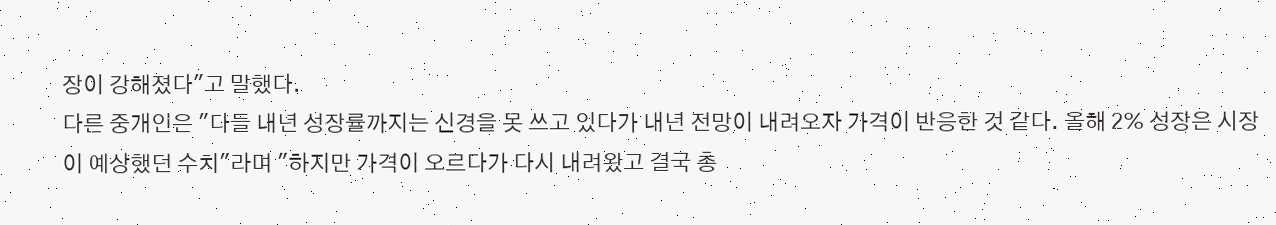장이 강해졌다"고 말했다.
다른 중개인은 "다들 내년 성장률까지는 신경을 못 쓰고 있다가 내년 전망이 내려오자 가격이 반응한 것 같다. 올해 2% 성장은 시장이 예상했던 수치"라며 "하지만 가격이 오르다가 다시 내려왔고 결국 총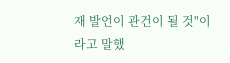재 발언이 관건이 될 것"이라고 말했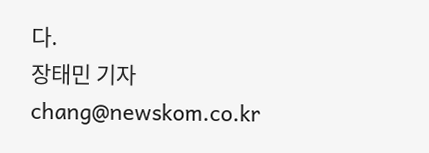다.
장태민 기자 chang@newskom.co.kr